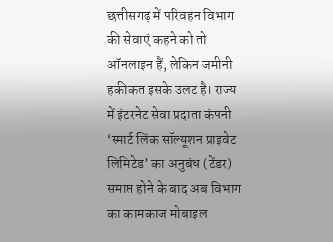छत्तीसगढ़ में परिवहन विभाग की सेवाएं कहने को तो ऑनलाइन हैं, लेकिन जमीनी हकीकत इसके उलट है। राज्य में इंटरनेट सेवा प्रदाता कंपनी ‘स्मार्ट लिंक सॉल्यूशन प्राइवेट लिमिटेड’ का अनुबंध (टेंडर) समाप्त होने के बाद अब विभाग का कामकाज मोबाइल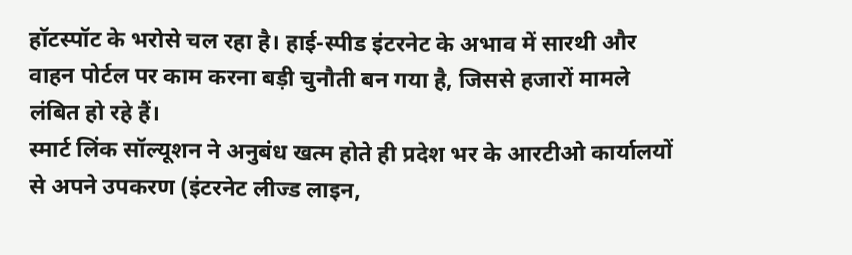हॉटस्पॉट के भरोसे चल रहा है। हाई-स्पीड इंटरनेट के अभाव में सारथी और वाहन पोर्टल पर काम करना बड़ी चुनौती बन गया है, जिससे हजारों मामले लंबित हो रहे हैं।
स्मार्ट लिंक सॉल्यूशन ने अनुबंध खत्म होते ही प्रदेश भर के आरटीओ कार्यालयों से अपने उपकरण (इंटरनेट लीज्ड लाइन,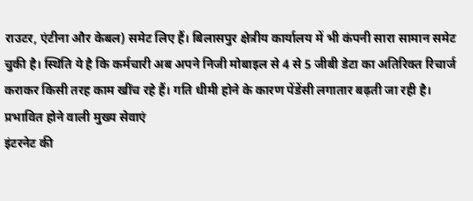राउटर, एंटीना और केबल) समेट लिए हैं। बिलासपुर क्षेत्रीय कार्यालय में भी कंपनी सारा सामान समेट चुकी है। स्थिति ये है कि कर्मचारी अब अपने निजी मोबाइल से 4 से 5 जीबी डेटा का अतिरिक्त रिचार्ज कराकर किसी तरह काम खींच रहे हैं। गति धीमी होने के कारण पेंडेंसी लगातार बढ़ती जा रही है।
प्रभावित होने वाली मुख्य सेवाएं
इंटरनेट की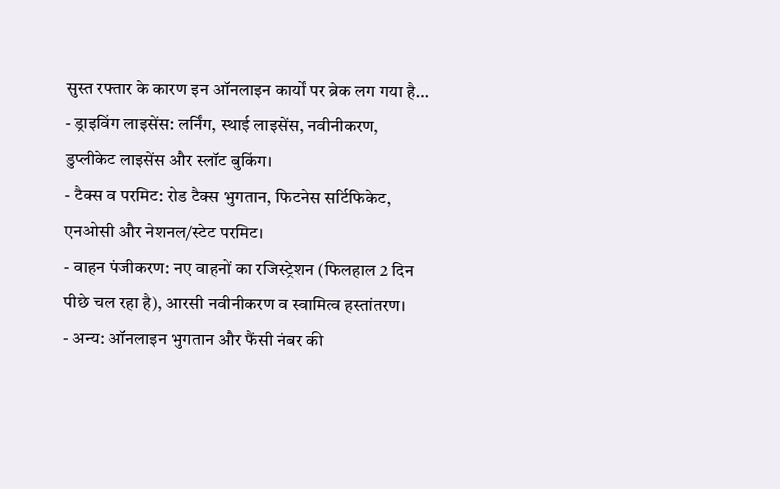सुस्त रफ्तार के कारण इन ऑनलाइन कार्यों पर ब्रेक लग गया है…
- ड्राइविंग लाइसेंस: लर्निंग, स्थाई लाइसेंस, नवीनीकरण, डुप्लीकेट लाइसेंस और स्लॉट बुकिंग।
- टैक्स व परमिट: रोड टैक्स भुगतान, फिटनेस सर्टिफिकेट, एनओसी और नेशनल/स्टेट परमिट।
- वाहन पंजीकरण: नए वाहनों का रजिस्ट्रेशन (फिलहाल 2 दिन पीछे चल रहा है), आरसी नवीनीकरण व स्वामित्व हस्तांतरण।
- अन्य: ऑनलाइन भुगतान और फैंसी नंबर की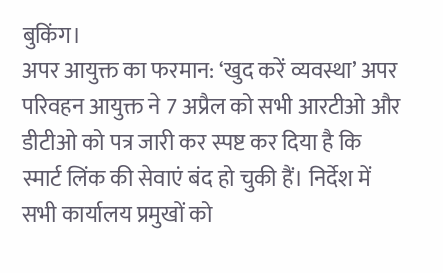बुकिंग।
अपर आयुक्त का फरमान: ‘खुद करें व्यवस्था’ अपर परिवहन आयुक्त ने 7 अप्रैल को सभी आरटीओ और डीटीओ को पत्र जारी कर स्पष्ट कर दिया है कि स्मार्ट लिंक की सेवाएं बंद हो चुकी हैं। निर्देश में सभी कार्यालय प्रमुखों को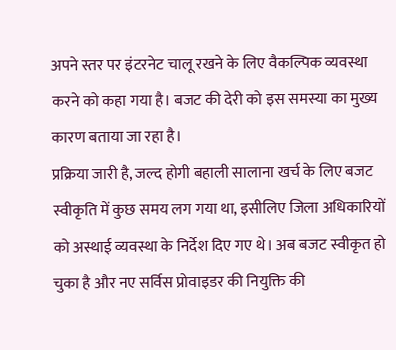अपने स्तर पर इंटरनेट चालू रखने के लिए वैकल्पिक व्यवस्था करने को कहा गया है। बजट की देरी को इस समस्या का मुख्य कारण बताया जा रहा है।
प्रक्रिया जारी है, जल्द होगी बहाली सालाना खर्च के लिए बजट स्वीकृति में कुछ समय लग गया था, इसीलिए जिला अधिकारियों को अस्थाई व्यवस्था के निर्देश दिए गए थे। अब बजट स्वीकृत हो चुका है और नए सर्विस प्रोवाइडर की नियुक्ति की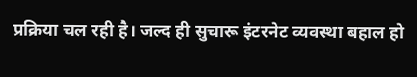प्रक्रिया चल रही है। जल्द ही सुचारू इंटरनेट व्यवस्था बहाल हो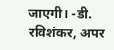जाएगी। -डी. रविशंकर, अपर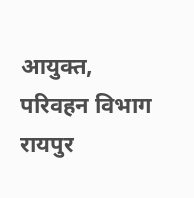आयुक्त, परिवहन विभाग रायपुर